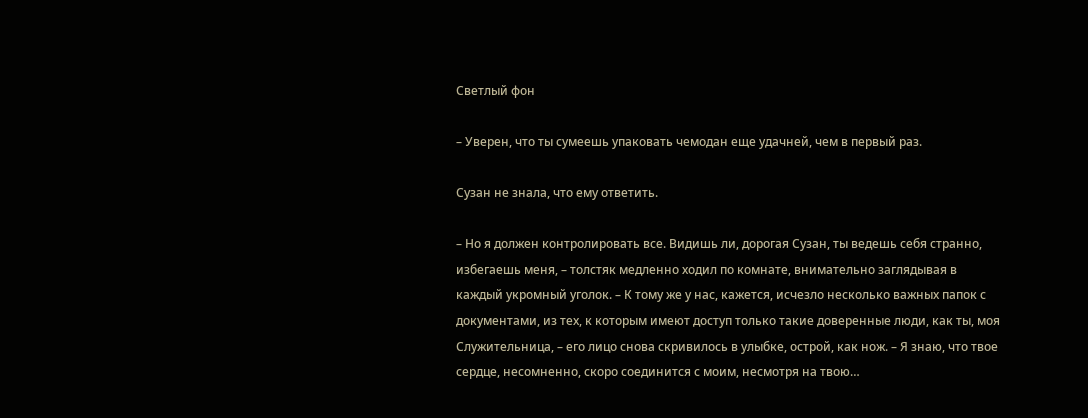Светлый фон

– Уверен, что ты сумеешь упаковать чемодан еще удачней, чем в первый раз.

Сузан не знала, что ему ответить.

– Но я должен контролировать все. Видишь ли, дорогая Сузан, ты ведешь себя странно, избегаешь меня, – толстяк медленно ходил по комнате, внимательно заглядывая в каждый укромный уголок. – К тому же у нас, кажется, исчезло несколько важных папок с документами, из тех, к которым имеют доступ только такие доверенные люди, как ты, моя Служительница, – его лицо снова скривилось в улыбке, острой, как нож. – Я знаю, что твое сердце, несомненно, скоро соединится с моим, несмотря на твою…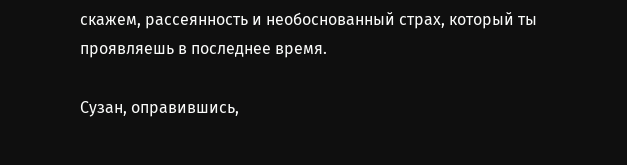скажем, рассеянность и необоснованный страх, который ты проявляешь в последнее время.

Сузан, оправившись,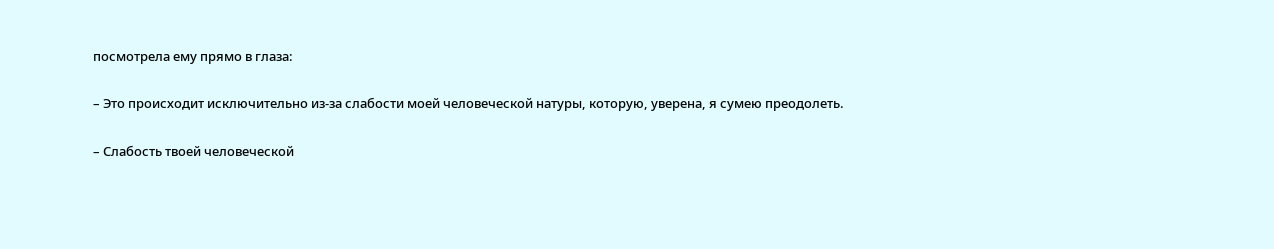посмотрела ему прямо в глаза:

– Это происходит исключительно из-за слабости моей человеческой натуры, которую, уверена, я сумею преодолеть.

– Слабость твоей человеческой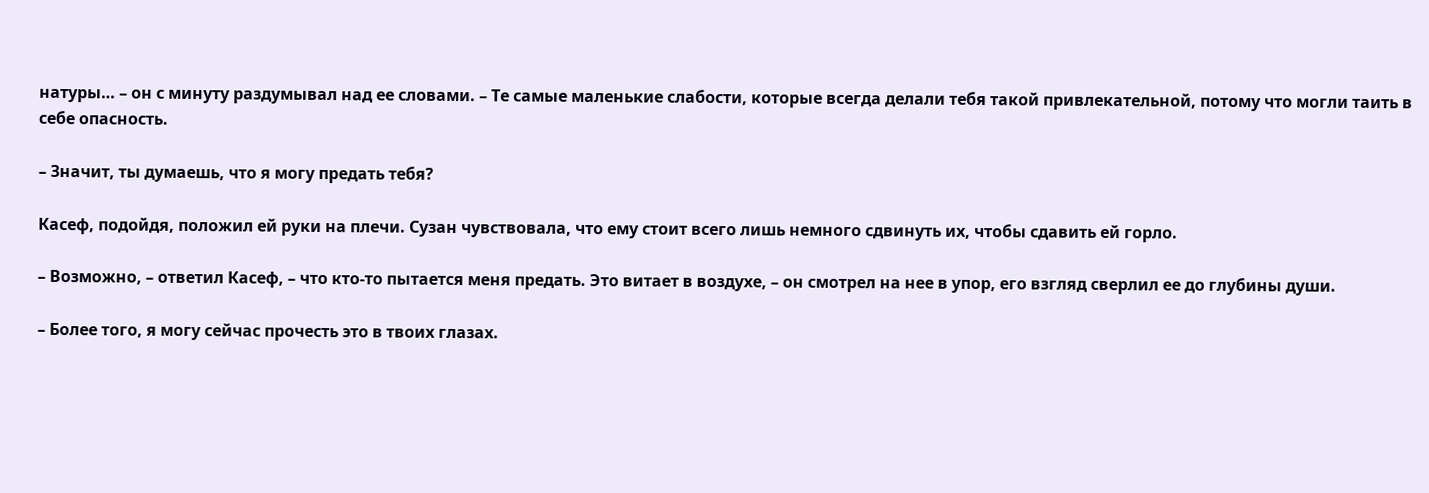натуры… – он с минуту раздумывал над ее словами. – Те самые маленькие слабости, которые всегда делали тебя такой привлекательной, потому что могли таить в себе опасность.

– Значит, ты думаешь, что я могу предать тебя?

Касеф, подойдя, положил ей руки на плечи. Сузан чувствовала, что ему стоит всего лишь немного сдвинуть их, чтобы сдавить ей горло.

– Возможно, – ответил Касеф, – что кто-то пытается меня предать. Это витает в воздухе, – он смотрел на нее в упор, его взгляд сверлил ее до глубины души.

– Более того, я могу сейчас прочесть это в твоих глазах.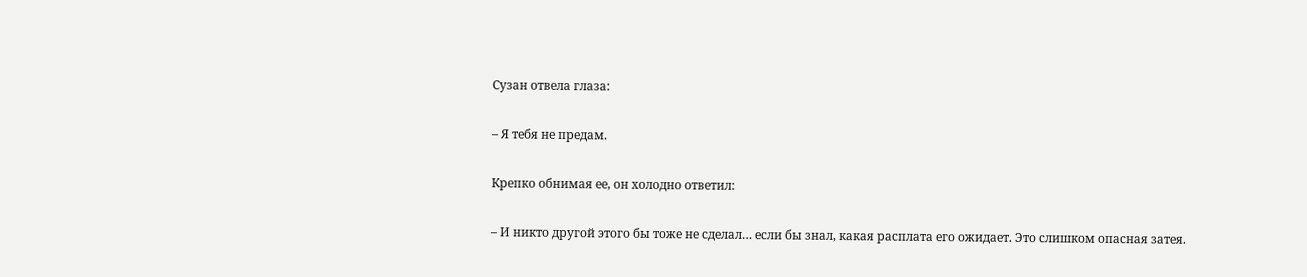Сузан отвела глаза:

– Я тебя не предам.

Крепко обнимая ее, он холодно ответил:

– И никто другой этого бы тоже не сделал… если бы знал, какая расплата его ожидает. Это слишком опасная затея.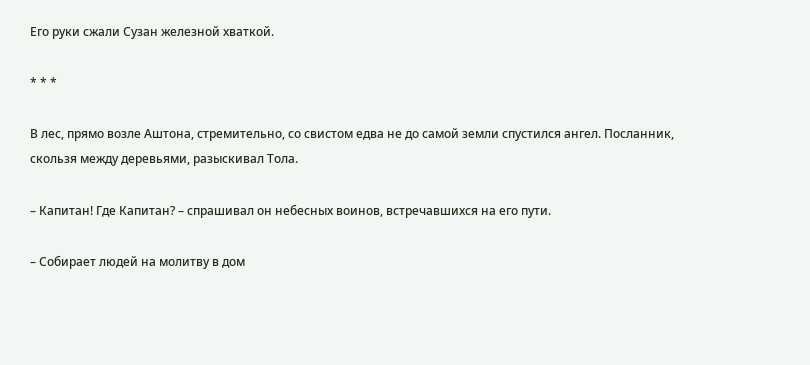Его руки сжали Сузан железной хваткой.

* * *

В лес, прямо возле Аштона, стремительно, со свистом едва не до самой земли спустился ангел. Посланник, скользя между деревьями, разыскивал Тола.

– Капитан! Где Капитан? – спрашивал он небесных воинов, встречавшихся на его пути.

– Собирает людей на молитву в дом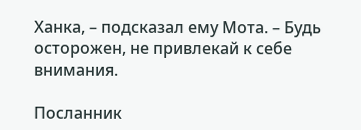Ханка, – подсказал ему Мота. – Будь осторожен, не привлекай к себе внимания.

Посланник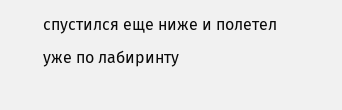спустился еще ниже и полетел уже по лабиринту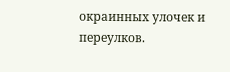окраинных улочек и переулков.